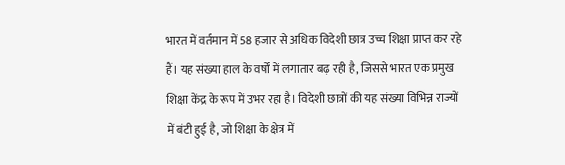भारत में वर्तमान में 58 हजार से अधिक विदेशी छात्र उच्च शिक्षा प्राप्त कर रहे हैं। यह संख्या हाल के वर्षों में लगातार बढ़ रही है, जिससे भारत एक प्रमुख शिक्षा केंद्र के रूप में उभर रहा है। विदेशी छात्रों की यह संख्या विभिन्न राज्यों में बंटी हुई है, जो शिक्षा के क्षेत्र में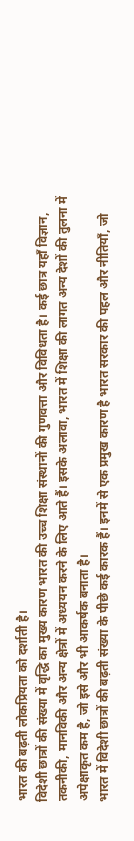भारत की बढ़ती लोकप्रियता को दर्शाती है।
विदेशी छात्रों की संख्या में वृद्धि का मुख्य कारण भारत की उच्च शिक्षा संस्थानों की गुणवत्ता और विविधता है। कई छात्र यहाँ विज्ञान, तकनीकी, मानविकी और अन्य क्षेत्रों में अध्ययन करने के लिए आते हैं। इसके अलावा, भारत में शिक्षा की लागत अन्य देशों की तुलना में अपेक्षाकृत कम है, जो इसे और भी आकर्षक बनाता है।
भारत में विदेशी छात्रों की बढ़ती संख्या के पीछे कई कारक हैं। इनमें से एक प्रमुख कारण है भारत सरकार की पहल और नीतियाँ, जो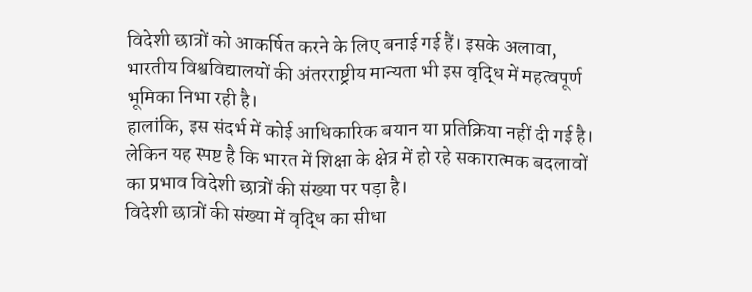विदेशी छात्रों को आकर्षित करने के लिए बनाई गई हैं। इसके अलावा, भारतीय विश्वविद्यालयों की अंतरराष्ट्रीय मान्यता भी इस वृद्धि में महत्वपूर्ण भूमिका निभा रही है।
हालांकि, इस संदर्भ में कोई आधिकारिक बयान या प्रतिक्रिया नहीं दी गई है। लेकिन यह स्पष्ट है कि भारत में शिक्षा के क्षेत्र में हो रहे सकारात्मक बदलावों का प्रभाव विदेशी छात्रों की संख्या पर पड़ा है।
विदेशी छात्रों की संख्या में वृद्धि का सीधा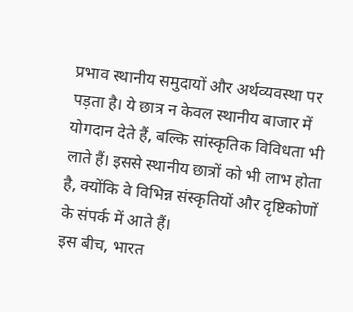प्रभाव स्थानीय समुदायों और अर्थव्यवस्था पर पड़ता है। ये छात्र न केवल स्थानीय बाजार में योगदान देते हैं, बल्कि सांस्कृतिक विविधता भी लाते हैं। इससे स्थानीय छात्रों को भी लाभ होता है, क्योंकि वे विभिन्न संस्कृतियों और दृष्टिकोणों के संपर्क में आते हैं।
इस बीच, भारत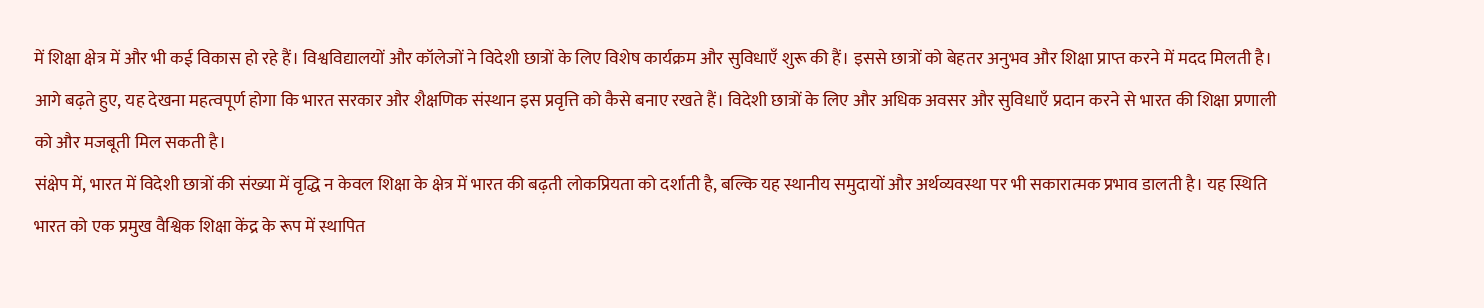में शिक्षा क्षेत्र में और भी कई विकास हो रहे हैं। विश्वविद्यालयों और कॉलेजों ने विदेशी छात्रों के लिए विशेष कार्यक्रम और सुविधाएँ शुरू की हैं। इससे छात्रों को बेहतर अनुभव और शिक्षा प्राप्त करने में मदद मिलती है।
आगे बढ़ते हुए, यह देखना महत्वपूर्ण होगा कि भारत सरकार और शैक्षणिक संस्थान इस प्रवृत्ति को कैसे बनाए रखते हैं। विदेशी छात्रों के लिए और अधिक अवसर और सुविधाएँ प्रदान करने से भारत की शिक्षा प्रणाली को और मजबूती मिल सकती है।
संक्षेप में, भारत में विदेशी छात्रों की संख्या में वृद्धि न केवल शिक्षा के क्षेत्र में भारत की बढ़ती लोकप्रियता को दर्शाती है, बल्कि यह स्थानीय समुदायों और अर्थव्यवस्था पर भी सकारात्मक प्रभाव डालती है। यह स्थिति भारत को एक प्रमुख वैश्विक शिक्षा केंद्र के रूप में स्थापित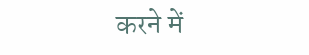करने में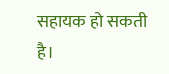सहायक हो सकती है।